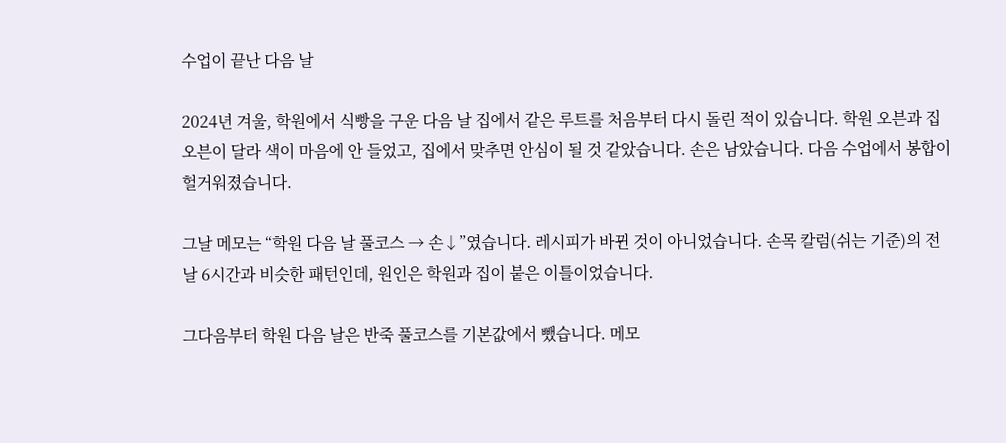수업이 끝난 다음 날

2024년 겨울, 학원에서 식빵을 구운 다음 날 집에서 같은 루트를 처음부터 다시 돌린 적이 있습니다. 학원 오븐과 집 오븐이 달라 색이 마음에 안 들었고, 집에서 맞추면 안심이 될 것 같았습니다. 손은 남았습니다. 다음 수업에서 봉합이 헐거워졌습니다.

그날 메모는 “학원 다음 날 풀코스 → 손↓”였습니다. 레시피가 바뀐 것이 아니었습니다. 손목 칼럼(쉬는 기준)의 전날 6시간과 비슷한 패턴인데, 원인은 학원과 집이 붙은 이틀이었습니다.

그다음부터 학원 다음 날은 반죽 풀코스를 기본값에서 뺐습니다. 메모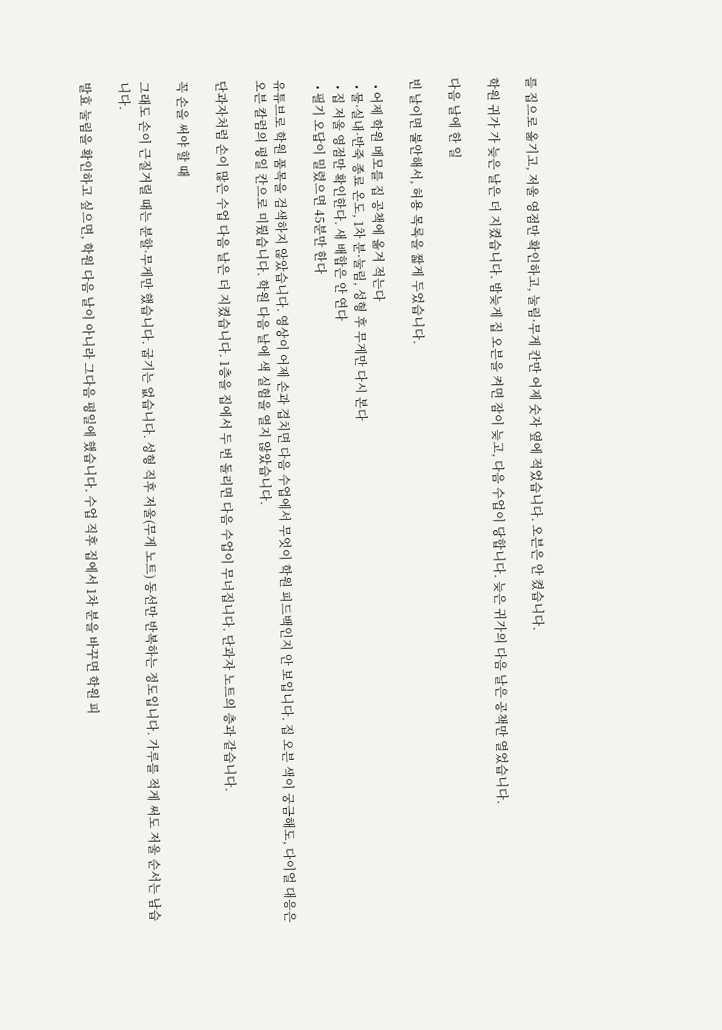를 집으로 옮기고, 저울 영점만 확인하고, 눌림·무게 칸만 어제 숫자 옆에 적었습니다. 오븐은 안 켰습니다.

학원 귀가 가 늦은 날은 더 지켰습니다. 밤늦게 집 오븐을 켜면 잠이 늦고, 다음 수업이 당합니다. 늦은 귀가의 다음 날은 공책만 열었습니다.

다음 날에 한 일

빈 날이면 불안해서, 허용 목록을 짧게 두었습니다.

  • 어제 학원 메모를 집 공책에 옮겨 적는다
  • 물·실내·반죽 종료 온도, 1차 분·눌림, 성형 후 무게만 다시 본다
  • 집 저울 영점만 확인한다. 새 배합은 안 연다
  • 필기 오답이 밀렸으면 45분만 한다

유튜브로 학원 품목을 검색하지 않았습니다. 영상이 어제 손과 겹치면 다음 수업에서 무엇이 학원 피드백인지 안 보입니다. 집 오븐 색이 궁금해도, 다이얼 대응은 오븐 칼럼의 평일 칸으로 미뤘습니다. 학원 다음 날에 색 실험을 열지 않았습니다.

단과자처럼 손이 많은 수업 다음 날은 더 지켰습니다. 1층을 집에서 두 번 돌리면 다음 수업이 무너집니다. 단과자 노트의 층과 같습니다.

꼭 손을 써야 할 때

그래도 손이 근질거릴 때는 분할·무게만 했습니다. 굽기는 없습니다. 성형 직후 저울(무게 노트) 동선만 반복하는 정도입니다. 가루를 적게 써도 저울 순서는 남습니다.

발효 눌림을 확인하고 싶으면, 학원 다음 날이 아니라 그다음 평일에 했습니다. 수업 직후 집에서 1차 분을 바꾸면 학원 피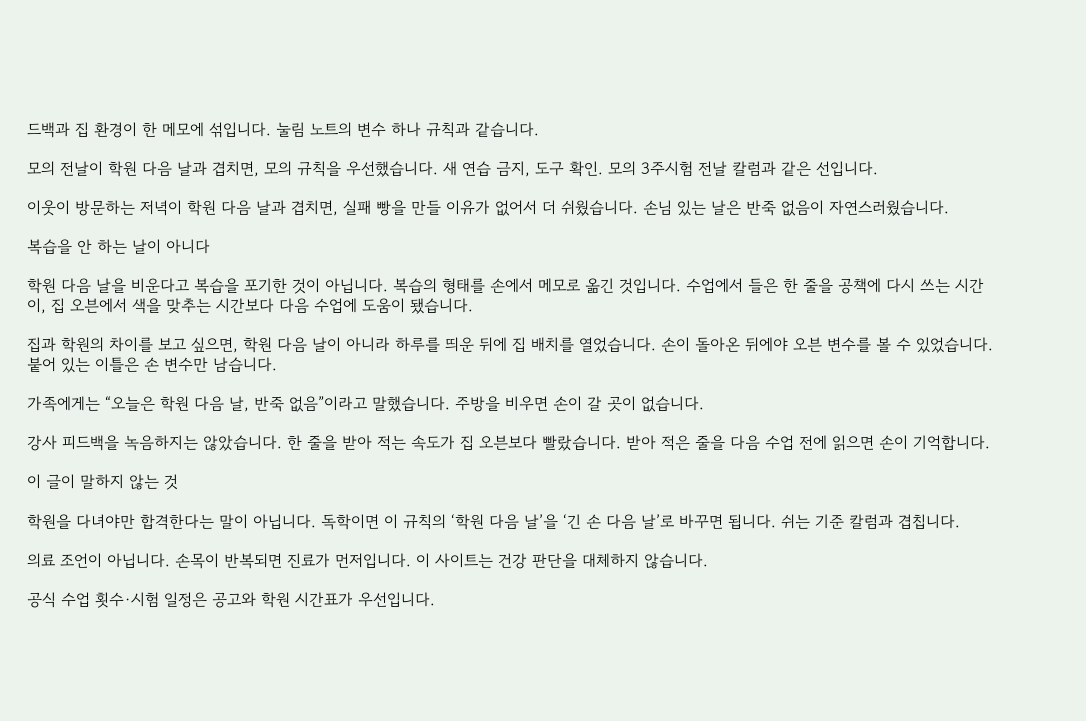드백과 집 환경이 한 메모에 섞입니다. 눌림 노트의 변수 하나 규칙과 같습니다.

모의 전날이 학원 다음 날과 겹치면, 모의 규칙을 우선했습니다. 새 연습 금지, 도구 확인. 모의 3주시험 전날 칼럼과 같은 선입니다.

이웃이 방문하는 저녁이 학원 다음 날과 겹치면, 실패 빵을 만들 이유가 없어서 더 쉬웠습니다. 손님 있는 날은 반죽 없음이 자연스러웠습니다.

복습을 안 하는 날이 아니다

학원 다음 날을 비운다고 복습을 포기한 것이 아닙니다. 복습의 형태를 손에서 메모로 옮긴 것입니다. 수업에서 들은 한 줄을 공책에 다시 쓰는 시간이, 집 오븐에서 색을 맞추는 시간보다 다음 수업에 도움이 됐습니다.

집과 학원의 차이를 보고 싶으면, 학원 다음 날이 아니라 하루를 띄운 뒤에 집 배치를 열었습니다. 손이 돌아온 뒤에야 오븐 변수를 볼 수 있었습니다. 붙어 있는 이틀은 손 변수만 남습니다.

가족에게는 “오늘은 학원 다음 날, 반죽 없음”이라고 말했습니다. 주방을 비우면 손이 갈 곳이 없습니다.

강사 피드백을 녹음하지는 않았습니다. 한 줄을 받아 적는 속도가 집 오븐보다 빨랐습니다. 받아 적은 줄을 다음 수업 전에 읽으면 손이 기억합니다.

이 글이 말하지 않는 것

학원을 다녀야만 합격한다는 말이 아닙니다. 독학이면 이 규칙의 ‘학원 다음 날’을 ‘긴 손 다음 날’로 바꾸면 됩니다. 쉬는 기준 칼럼과 겹칩니다.

의료 조언이 아닙니다. 손목이 반복되면 진료가 먼저입니다. 이 사이트는 건강 판단을 대체하지 않습니다.

공식 수업 횟수·시험 일정은 공고와 학원 시간표가 우선입니다.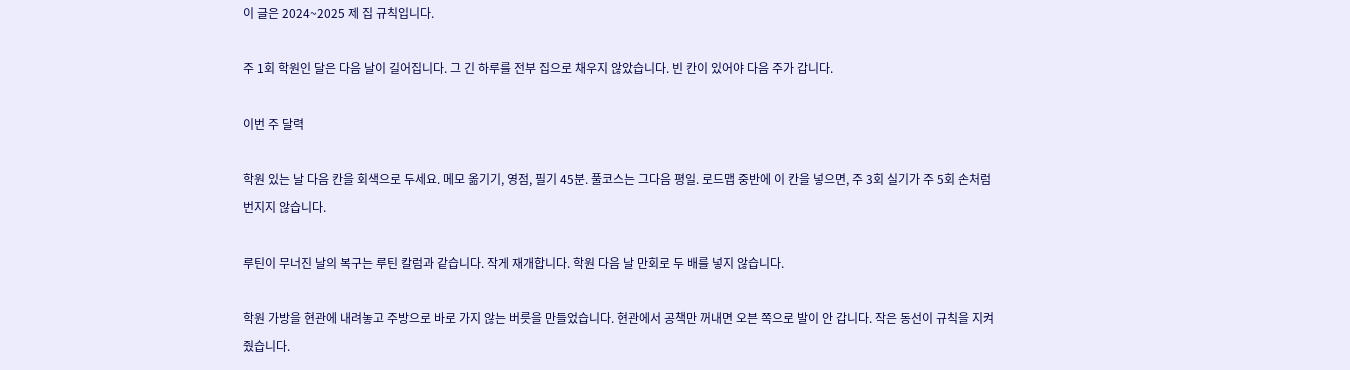이 글은 2024~2025 제 집 규칙입니다.

주 1회 학원인 달은 다음 날이 길어집니다. 그 긴 하루를 전부 집으로 채우지 않았습니다. 빈 칸이 있어야 다음 주가 갑니다.

이번 주 달력

학원 있는 날 다음 칸을 회색으로 두세요. 메모 옮기기, 영점, 필기 45분. 풀코스는 그다음 평일. 로드맵 중반에 이 칸을 넣으면, 주 3회 실기가 주 5회 손처럼 번지지 않습니다.

루틴이 무너진 날의 복구는 루틴 칼럼과 같습니다. 작게 재개합니다. 학원 다음 날 만회로 두 배를 넣지 않습니다.

학원 가방을 현관에 내려놓고 주방으로 바로 가지 않는 버릇을 만들었습니다. 현관에서 공책만 꺼내면 오븐 쪽으로 발이 안 갑니다. 작은 동선이 규칙을 지켜 줬습니다.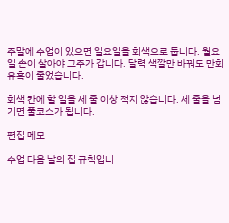주말에 수업이 있으면 일요일을 회색으로 둡니다. 월요일 손이 살아야 그주가 갑니다. 달력 색깔만 바꿔도 만회 유혹이 줄었습니다.

회색 칸에 할 일을 세 줄 이상 적지 않습니다. 세 줄을 넘기면 풀코스가 됩니다.

편집 메모

수업 다음 날의 집 규칙입니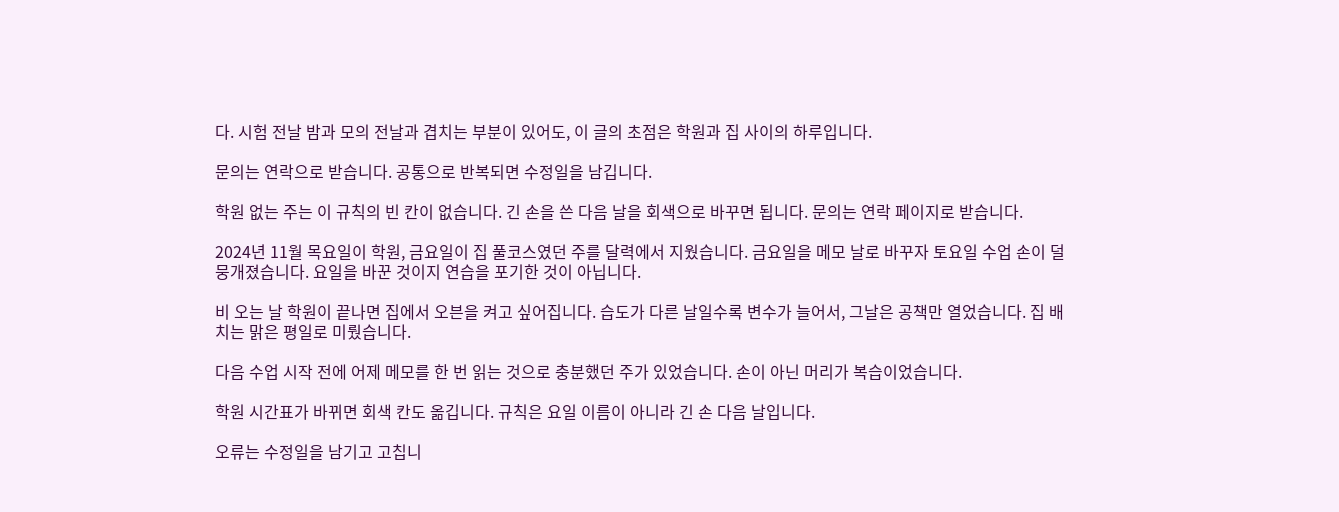다. 시험 전날 밤과 모의 전날과 겹치는 부분이 있어도, 이 글의 초점은 학원과 집 사이의 하루입니다.

문의는 연락으로 받습니다. 공통으로 반복되면 수정일을 남깁니다.

학원 없는 주는 이 규칙의 빈 칸이 없습니다. 긴 손을 쓴 다음 날을 회색으로 바꾸면 됩니다. 문의는 연락 페이지로 받습니다.

2024년 11월 목요일이 학원, 금요일이 집 풀코스였던 주를 달력에서 지웠습니다. 금요일을 메모 날로 바꾸자 토요일 수업 손이 덜 뭉개졌습니다. 요일을 바꾼 것이지 연습을 포기한 것이 아닙니다.

비 오는 날 학원이 끝나면 집에서 오븐을 켜고 싶어집니다. 습도가 다른 날일수록 변수가 늘어서, 그날은 공책만 열었습니다. 집 배치는 맑은 평일로 미뤘습니다.

다음 수업 시작 전에 어제 메모를 한 번 읽는 것으로 충분했던 주가 있었습니다. 손이 아닌 머리가 복습이었습니다.

학원 시간표가 바뀌면 회색 칸도 옮깁니다. 규칙은 요일 이름이 아니라 긴 손 다음 날입니다.

오류는 수정일을 남기고 고칩니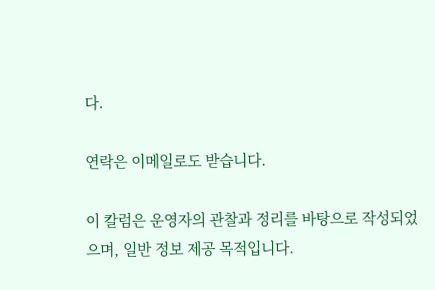다.

연락은 이메일로도 받습니다.

이 칼럼은 운영자의 관찰과 정리를 바탕으로 작성되었으며, 일반 정보 제공 목적입니다.